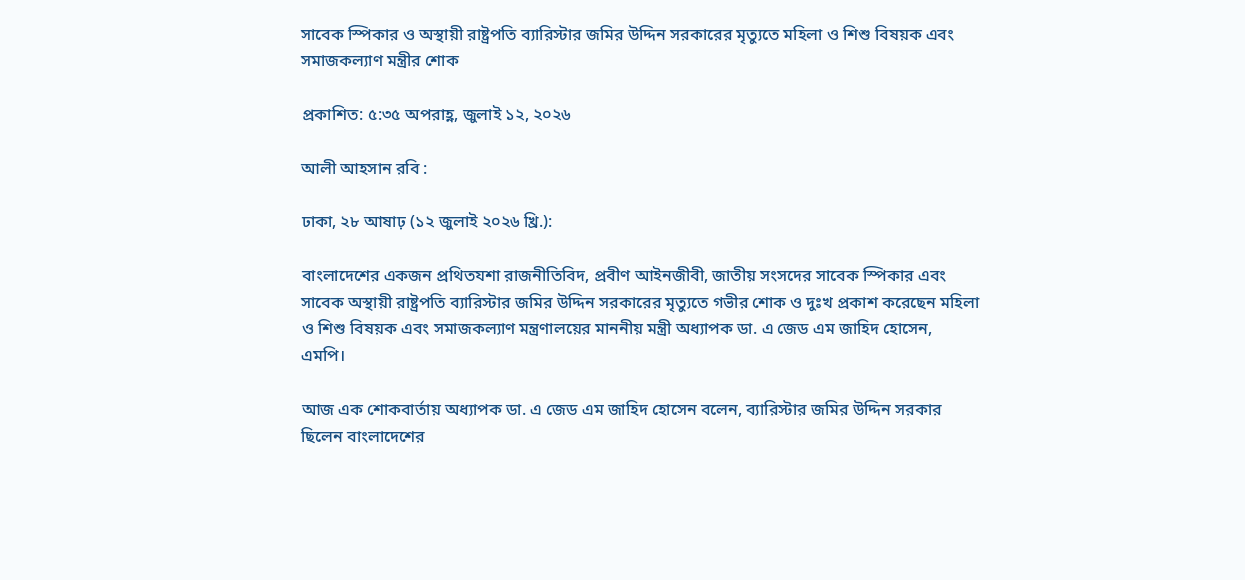সাবেক স্পিকার ও অস্থায়ী রাষ্ট্রপতি ব্যারিস্টার জমির উদ্দিন সরকারের মৃত্যুতে মহিলা ও শিশু বিষয়ক এবং সমাজকল্যাণ মন্ত্রীর শোক

প্রকাশিত: ৫:৩৫ অপরাহ্ণ, জুলাই ১২, ২০২৬

আলী আহসান রবি :

ঢাকা, ২৮ আষাঢ় (১২ জুলাই ২০২৬ খ্রি.):

বাংলাদেশের একজন প্রথিতযশা রাজনীতিবিদ, প্রবীণ আইনজীবী, জাতীয় সংসদের সাবেক স্পিকার এবং সাবেক অস্থায়ী রাষ্ট্রপতি ব্যারিস্টার জমির উদ্দিন সরকারের মৃত্যুতে গভীর শোক ও দুঃখ প্রকাশ করেছেন মহিলা ও শিশু বিষয়ক এবং সমাজকল্যাণ মন্ত্রণালয়ের মাননীয় মন্ত্রী অধ্যাপক ডা. এ জেড এম জাহিদ হোসেন, এমপি।

আজ এক শোকবার্তায় অধ্যাপক ডা. এ জেড এম জাহিদ হোসেন বলেন, ব্যারিস্টার জমির উদ্দিন সরকার ছিলেন বাংলাদেশের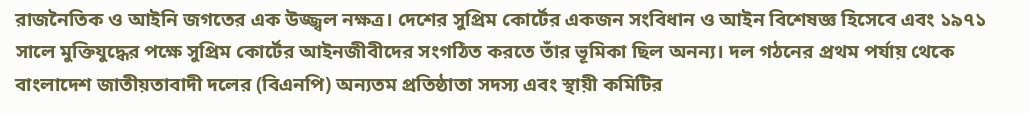রাজনৈতিক ও আইনি জগতের এক উজ্জ্বল নক্ষত্র। দেশের সুপ্রিম কোর্টের একজন সংবিধান ও আইন বিশেষজ্ঞ হিসেবে এবং ১৯৭১ সালে মুক্তিযুদ্ধের পক্ষে সুপ্রিম কোর্টের আইনজীবীদের সংগঠিত করতে তাঁর ভূমিকা ছিল অনন্য। দল গঠনের প্রথম পর্যায় থেকে বাংলাদেশ জাতীয়তাবাদী দলের (বিএনপি) অন্যতম প্রতিষ্ঠাতা সদস্য এবং স্থায়ী কমিটির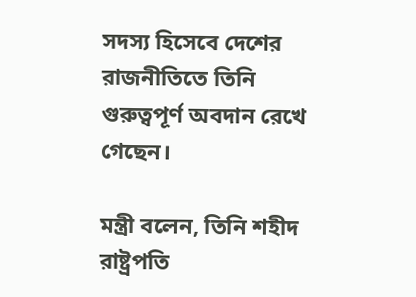সদস্য হিসেবে দেশের রাজনীতিতে তিনি গুরুত্বপূর্ণ অবদান রেখে গেছেন।

মন্ত্রী বলেন, তিনি শহীদ রাষ্ট্রপতি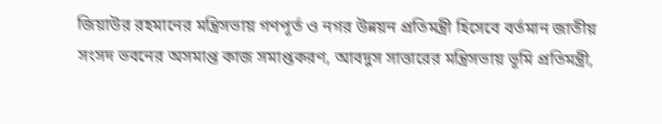জিয়াউর রহমানের মন্ত্রিসভায় গণপূর্ত ও নগর উন্নয়ন প্রতিমন্ত্রী হিসেবে বর্তমান জাতীয় সংসদ ভবনের অসমাপ্ত কাজ সমাপ্তকরণ, আবদুস সাত্তারের মন্ত্রিসভায় ভূমি প্রতিমন্ত্রী,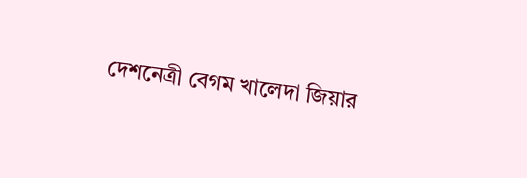দেশনেত্রী বেগম খালেদা জিয়ার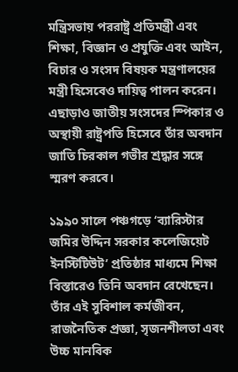মন্ত্রিসভায় পররাষ্ট্র প্রতিমন্ত্রী এবং শিক্ষা, বিজ্ঞান ও প্রযুক্তি এবং আইন, বিচার ও সংসদ বিষয়ক মন্ত্রণালয়ের মন্ত্রী হিসেবেও দায়িত্ব পালন করেন। এছাড়াও জাতীয় সংসদের স্পিকার ও অস্থায়ী রাষ্ট্রপতি হিসেবে তাঁর অবদান জাতি চিরকাল গভীর শ্রদ্ধার সঙ্গে স্মরণ করবে।

১৯৯০ সালে পঞ্চগড়ে ‘ব্যারিস্টার জমির উদ্দিন সরকার কলেজিয়েট ইনস্টিটিউট’ প্রতিষ্ঠার মাধ্যমে শিক্ষা বিস্তারেও তিনি অবদান রেখেছেন। তাঁর এই সুবিশাল কর্মজীবন, রাজনৈতিক প্রজ্ঞা, সৃজনশীলতা এবং উচ্চ মানবিক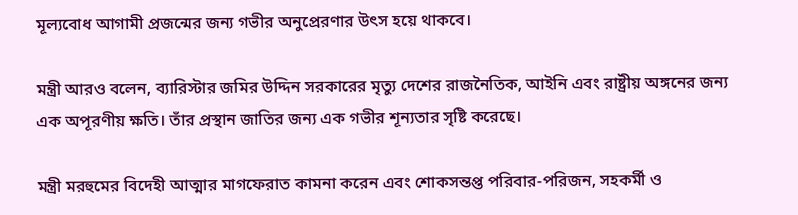মূল্যবোধ আগামী প্রজন্মের জন্য গভীর অনুপ্রেরণার উৎস হয়ে থাকবে।

মন্ত্রী আরও বলেন, ব্যারিস্টার জমির উদ্দিন সরকারের মৃত্যু দেশের রাজনৈতিক, আইনি এবং রাষ্ট্রীয় অঙ্গনের জন্য এক অপূরণীয় ক্ষতি। তাঁর প্রস্থান জাতির জন্য এক গভীর শূন্যতার সৃষ্টি করেছে।

মন্ত্রী মরহুমের বিদেহী আত্মার মাগফেরাত কামনা করেন এবং শোকসন্তপ্ত পরিবার-পরিজন, সহকর্মী ও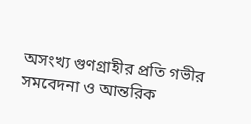অসংখ্য গুণগ্রাহীর প্রতি গভীর সমবেদনা ও আন্তরিক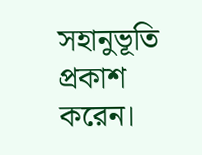সহানুভূতি প্রকাশ করেন।